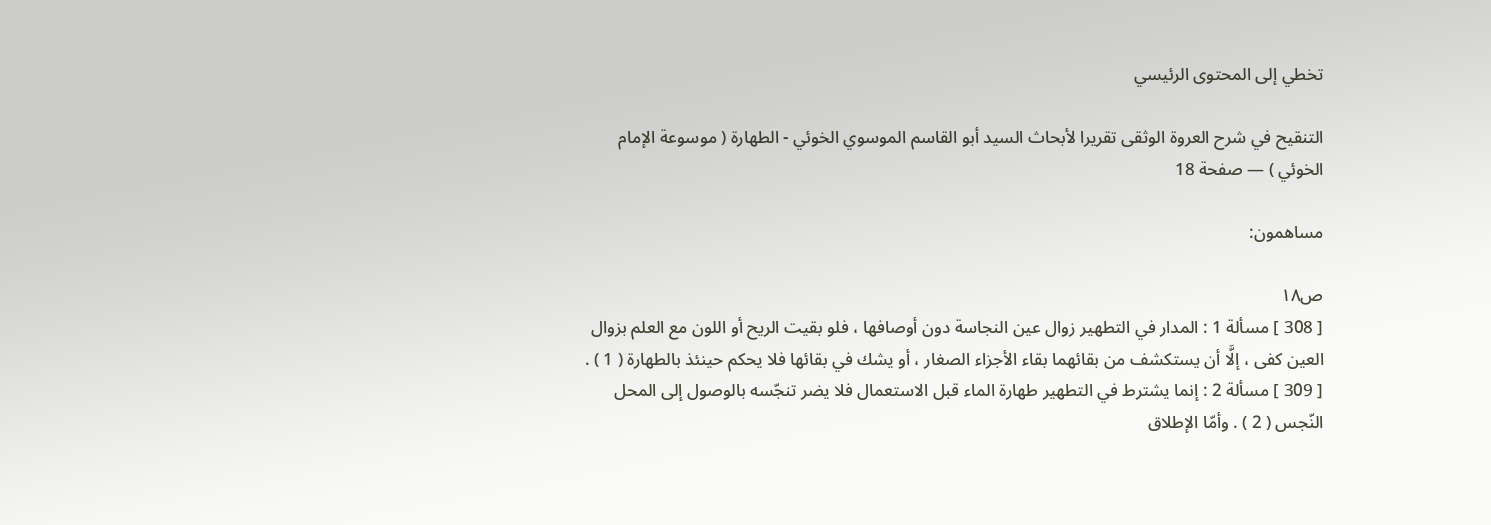تخطي إلى المحتوى الرئيسي

التنقيح في شرح العروة الوثقى تقريرا لأبحاث السيد أبو القاسم الموسوي الخوئي - الطهارة ( موسوعة الإمام الخوئي ) — صفحة 18

مساهمون:

ص١٨
[ 308 ] مسألة 1 : المدار في التطهير زوال عين النجاسة دون أوصافها ، فلو بقيت الريح أو اللون مع العلم بزوال العين كفى ، إلَّا أن يستكشف من بقائهما بقاء الأجزاء الصغار ، أو يشك في بقائها فلا يحكم حينئذ بالطهارة ( 1 ) . [ 309 ] مسألة 2 : إنما يشترط في التطهير طهارة الماء قبل الاستعمال فلا يضر تنجّسه بالوصول إلى المحل النّجس ( 2 ) . وأمّا الإطلاق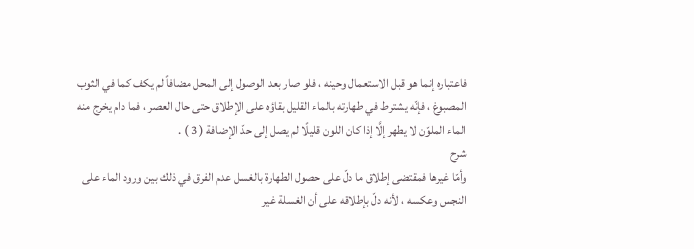فاعتباره إنما هو قبل الاستعمال وحينه ، فلو صار بعد الوصول إلى المحل مضافاً لم يكف كما في الثوب المصبوغ ، فإنّه يشترط في طهارته بالماء القليل بقاؤه على الإطلاق حتى حال العصر ، فما دام يخرج منه الماء الملوّن لا يطهر إلَّا إذا كان اللون قليلًا لم يصل إلى حدّ الإضافة ( 3 ) .
شرح
وأمّا غيرها فمقتضى إطلاق ما دلّ على حصول الطهارة بالغسل عدم الفرق في ذلك بين ورود الماء على النجس وعكسه ، لأنه دلّ بإطلاقه على أن الغسلة غير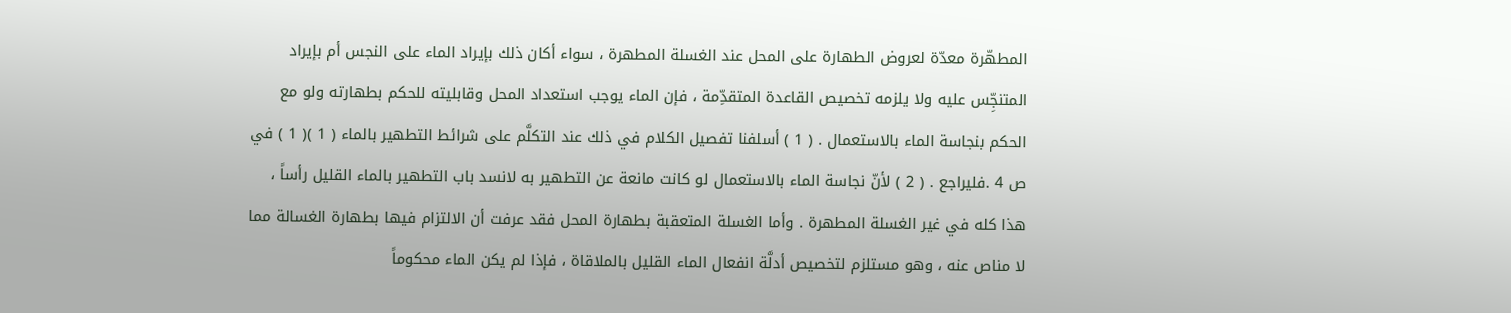المطهّرة معدّة لعروض الطهارة على المحل عند الغسلة المطهرة ، سواء أكان ذلك بإيراد الماء على النجس أم بإيراد المتنجِّس عليه ولا يلزمه تخصيص القاعدة المتقدِّمة ، فإن الماء يوجب استعداد المحل وقابليته للحكم بطهارته ولو مع الحكم بنجاسة الماء بالاستعمال . ( 1 ) أسلفنا تفصيل الكلام في ذلك عند التكلَّم على شرائط التطهير بالماء ( 1 )( 1 ) في ص 4 .فليراجع . ( 2 ) لأنّ نجاسة الماء بالاستعمال لو كانت مانعة عن التطهير به لانسد باب التطهير بالماء القليل رأساً ، هذا كله في غير الغسلة المطهرة . وأما الغسلة المتعقبة بطهارة المحل فقد عرفت أن الالتزام فيها بطهارة الغسالة مما لا مناص عنه ، وهو مستلزم لتخصيص أدلَّة انفعال الماء القليل بالملاقاة ، فإذا لم يكن الماء محكوماً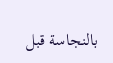بالنجاسة قبل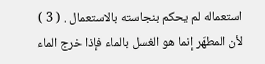استعماله لم يحكم بنجاسته بالاستعمال . ( 3 ) لأن المطهّر إنما هو الغسل بالماء فإذا خرج الماء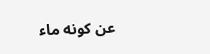عن كونه ماء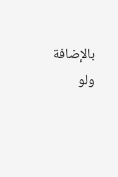بالإضافة ولو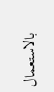بالاستعمال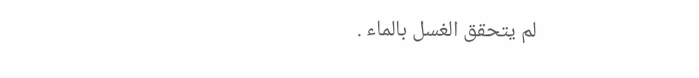لم يتحقق الغسل بالماء .